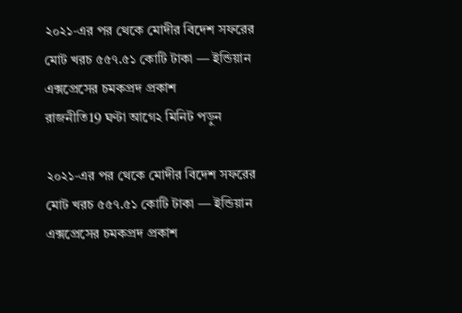২০২১‑এর পর থেকে মোদীর বিদেশ সফরের মোট খরচ ৫৫৭.৫১ কোটি টাকা — ইন্ডিয়ান এক্সপ্রেসের চমকপ্রদ প্রকাশ
রাজনীতি19 ঘণ্টা আগে২ মিনিট পড়ুন

২০২১‑এর পর থেকে মোদীর বিদেশ সফরের মোট খরচ ৫৫৭.৫১ কোটি টাকা — ইন্ডিয়ান এক্সপ্রেসের চমকপ্রদ প্রকাশ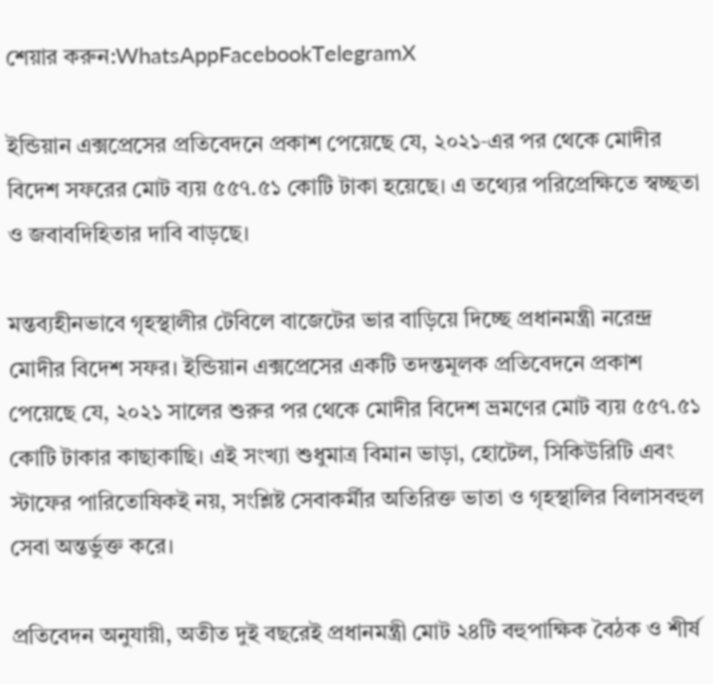শেয়ার করুন:WhatsAppFacebookTelegramX

ইন্ডিয়ান এক্সপ্রেসের প্রতিবেদনে প্রকাশ পেয়েছে যে, ২০২১‑এর পর থেকে মোদীর বিদেশ সফরের মোট ব্যয় ৫৫৭.৫১ কোটি টাকা হয়েছে। এ তথ্যের পরিপ্রেক্ষিতে স্বচ্ছতা ও জবাবদিহিতার দাবি বাড়ছে।

মন্তব্যহীনভাবে গৃহস্থালীর টেবিলে বাজেটের ভার বাড়িয়ে দিচ্ছে প্রধানমন্ত্রী নরেন্দ্র মোদীর বিদেশ সফর। ইন্ডিয়ান এক্সপ্রেসের একটি তদন্তমূলক প্রতিবেদনে প্রকাশ পেয়েছে যে, ২০২১ সালের শুরুর পর থেকে মোদীর বিদেশ ভ্রমণের মোট ব্যয় ৫৫৭.৫১ কোটি টাকার কাছাকাছি। এই সংখ্যা শুধুমাত্র বিমান ভাড়া, হোটেল, সিকিউরিটি এবং স্টাফের পারিতোষিকই নয়, সংশ্লিষ্ট সেবাকর্মীর অতিরিক্ত ভাতা ও গৃহস্থালির বিলাসবহুল সেবা অন্তর্ভুক্ত করে।

প্রতিবেদন অনুযায়ী, অতীত দুই বছরেই প্রধানমন্ত্রী মোট ২৪টি বহুপাক্ষিক বৈঠক ও শীর্ষ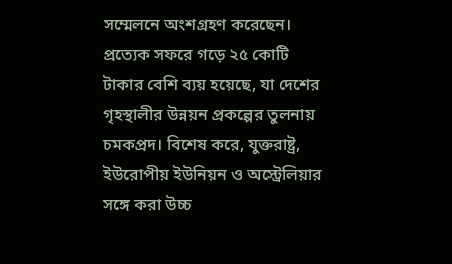সম্মেলনে অংশগ্রহণ করেছেন। প্রত্যেক সফরে গড়ে ২৫ কোটি টাকার বেশি ব্যয় হয়েছে, যা দেশের গৃহস্থালীর উন্নয়ন প্রকল্পের তুলনায় চমকপ্রদ। বিশেষ করে, যুক্তরাষ্ট্র, ইউরোপীয় ইউনিয়ন ও অস্ট্রেলিয়ার সঙ্গে করা উচ্চ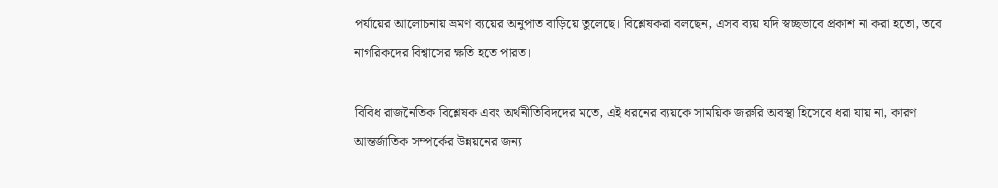পর্যায়ের আলোচনায় ভ্রমণ ব্যয়ের অনুপাত বাড়িয়ে তুলেছে। বিশ্লেষকরা বলছেন, এসব ব্যয় যদি স্বচ্ছভাবে প্রকাশ না করা হতো, তবে নাগরিকদের বিশ্বাসের ক্ষতি হতে পারত।

বিবিধ রাজনৈতিক বিশ্লেষক এবং অর্থনীতিবিদদের মতে, এই ধরনের ব্যয়কে সাময়িক জরুরি অবস্থা হিসেবে ধরা যায় না, কারণ আন্তর্জাতিক সম্পর্কের উন্নয়নের জন্য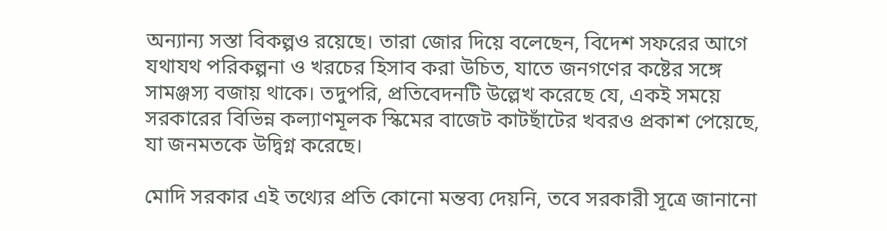অন্যান্য সস্তা বিকল্পও রয়েছে। তারা জোর দিয়ে বলেছেন, বিদেশ সফরের আগে যথাযথ পরিকল্পনা ও খরচের হিসাব করা উচিত, যাতে জনগণের কষ্টের সঙ্গে সামঞ্জস্য বজায় থাকে। তদুপরি, প্রতিবেদনটি উল্লেখ করেছে যে, একই সময়ে সরকারের বিভিন্ন কল্যাণমূলক স্কিমের বাজেট কাটছাঁটের খবরও প্রকাশ পেয়েছে, যা জনমতকে উদ্বিগ্ন করেছে।

মোদি সরকার এই তথ্যের প্রতি কোনো মন্তব্য দেয়নি, তবে সরকারী সূত্রে জানানো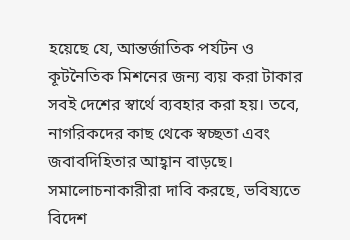হয়েছে যে, আন্তর্জাতিক পর্যটন ও কূটনৈতিক মিশনের জন্য ব্যয় করা টাকার সবই দেশের স্বার্থে ব্যবহার করা হয়। তবে, নাগরিকদের কাছ থেকে স্বচ্ছতা এবং জবাবদিহিতার আহ্বান বাড়ছে। সমালোচনাকারীরা দাবি করছে, ভবিষ্যতে বিদেশ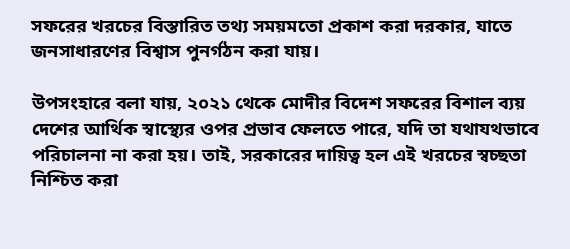সফরের খরচের বিস্তারিত তথ্য সময়মতো প্রকাশ করা দরকার, যাতে জনসাধারণের বিশ্বাস পুনর্গঠন করা যায়।

উপসংহারে বলা যায়, ২০২১ থেকে মোদীর বিদেশ সফরের বিশাল ব্যয় দেশের আর্থিক স্বাস্থ্যের ওপর প্রভাব ফেলতে পারে, যদি তা যথাযথভাবে পরিচালনা না করা হয়। তাই, সরকারের দায়িত্ব হল এই খরচের স্বচ্ছতা নিশ্চিত করা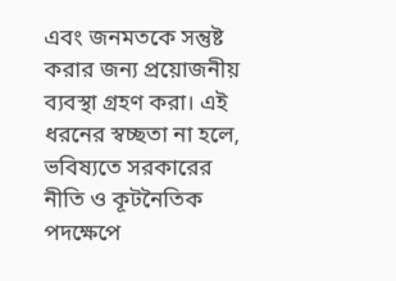এবং জনমতকে সন্তুষ্ট করার জন্য প্রয়োজনীয় ব্যবস্থা গ্রহণ করা। এই ধরনের স্বচ্ছতা না হলে, ভবিষ্যতে সরকারের নীতি ও কূটনৈতিক পদক্ষেপে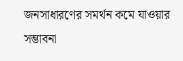জনসাধারণের সমর্থন কমে যাওয়ার সম্ভাবনা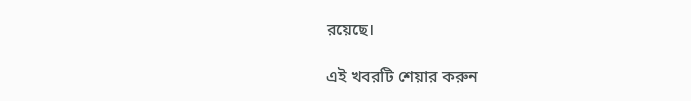রয়েছে।

এই খবরটি শেয়ার করুন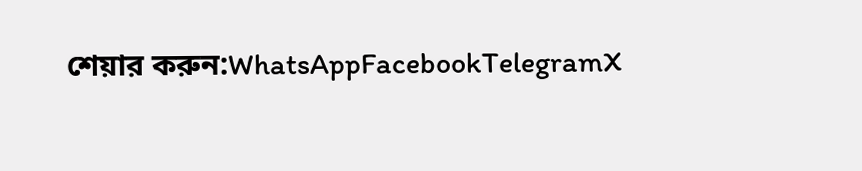শেয়ার করুন:WhatsAppFacebookTelegramX